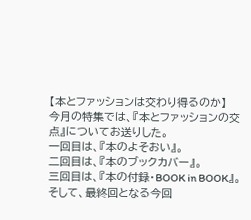【本とファッションは交わり得るのか】
今月の特集では、『本とファッションの交点』についてお送りした。
一回目は、『本のよそおい』。
二回目は、『本のブックカバー』。
三回目は、『本の付録・BOOK in BOOK』。
そして、最終回となる今回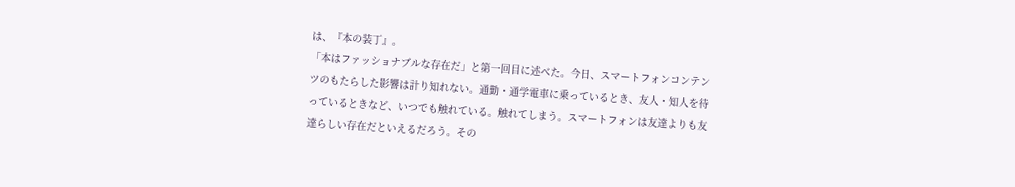は、『本の装丁』。
「本はファッショナブルな存在だ」と第一回目に述べた。今日、スマートフォンコンテンツのもたらした影響は計り知れない。通勤・通学電車に乗っているとき、友人・知人を待っているときなど、いつでも触れている。触れてしまう。スマートフォンは友達よりも友達らしい存在だといえるだろう。その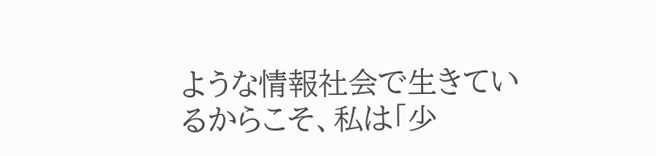ような情報社会で生きているからこそ、私は「少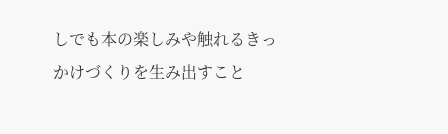しでも本の楽しみや触れるきっかけづくりを生み出すこと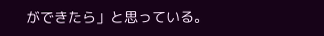ができたら」と思っている。